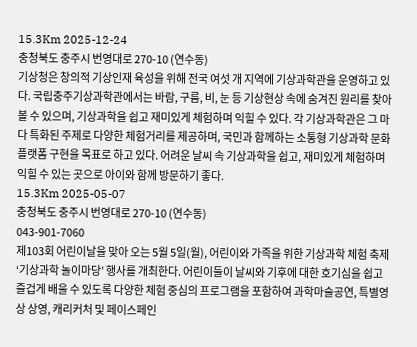15.3Km 2025-12-24
충청북도 충주시 번영대로 270-10 (연수동)
기상청은 창의적 기상인재 육성을 위해 전국 여섯 개 지역에 기상과학관을 운영하고 있다. 국립충주기상과학관에서는 바람, 구름, 비, 눈 등 기상현상 속에 숨겨진 원리를 찾아볼 수 있으며, 기상과학을 쉽고 재미있게 체험하며 익힐 수 있다. 각 기상과학관은 그 마다 특화된 주제로 다양한 체험거리를 제공하며, 국민과 함께하는 소통형 기상과학 문화 플랫폼 구현을 목표로 하고 있다. 어려운 날씨 속 기상과학을 쉽고, 재미있게 체험하며 익힐 수 있는 곳으로 아이와 함께 방문하기 좋다.
15.3Km 2025-05-07
충청북도 충주시 번영대로 270-10 (연수동)
043-901-7060
제103회 어린이날을 맞아 오는 5월 5일(월), 어린이와 가족을 위한 기상과학 체험 축제 ‘기상과학 놀이마당’ 행사를 개최한다. 어린이들이 날씨와 기후에 대한 호기심을 쉽고 즐겁게 배울 수 있도록 다양한 체험 중심의 프로그램을 포함하여 과학마술공연, 특별영상 상영, 캐리커처 및 페이스페인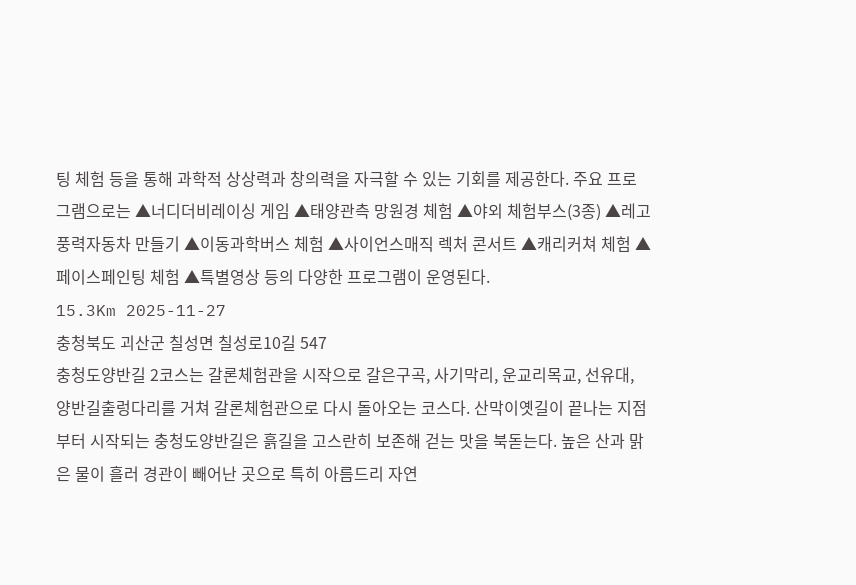팅 체험 등을 통해 과학적 상상력과 창의력을 자극할 수 있는 기회를 제공한다. 주요 프로그램으로는 ▲너디더비레이싱 게임 ▲태양관측 망원경 체험 ▲야외 체험부스(3종) ▲레고 풍력자동차 만들기 ▲이동과학버스 체험 ▲사이언스매직 렉처 콘서트 ▲캐리커쳐 체험 ▲페이스페인팅 체험 ▲특별영상 등의 다양한 프로그램이 운영된다.
15.3Km 2025-11-27
충청북도 괴산군 칠성면 칠성로10길 547
충청도양반길 2코스는 갈론체험관을 시작으로 갈은구곡, 사기막리, 운교리목교, 선유대, 양반길출렁다리를 거쳐 갈론체험관으로 다시 돌아오는 코스다. 산막이옛길이 끝나는 지점부터 시작되는 충청도양반길은 흙길을 고스란히 보존해 걷는 맛을 북돋는다. 높은 산과 맑은 물이 흘러 경관이 빼어난 곳으로 특히 아름드리 자연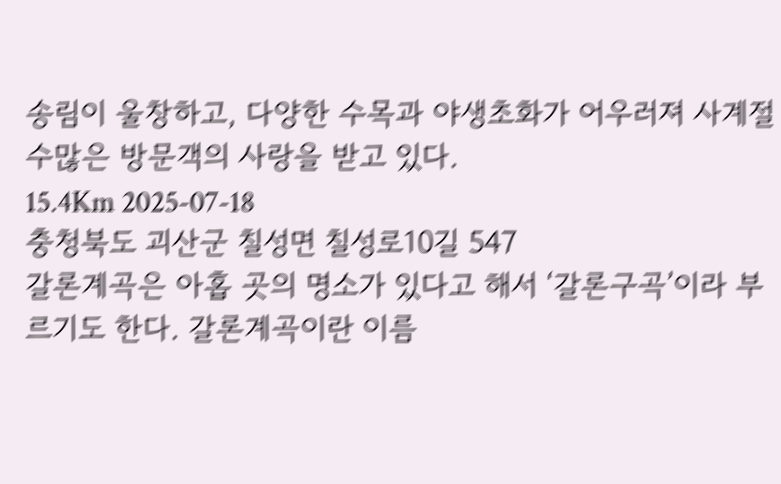송림이 울창하고, 다양한 수목과 야생초화가 어우러져 사계절 수많은 방문객의 사랑을 받고 있다.
15.4Km 2025-07-18
충청북도 괴산군 칠성면 칠성로10길 547
갈론계곡은 아홉 곳의 명소가 있다고 해서 ‘갈론구곡’이라 부르기도 한다. 갈론계곡이란 이름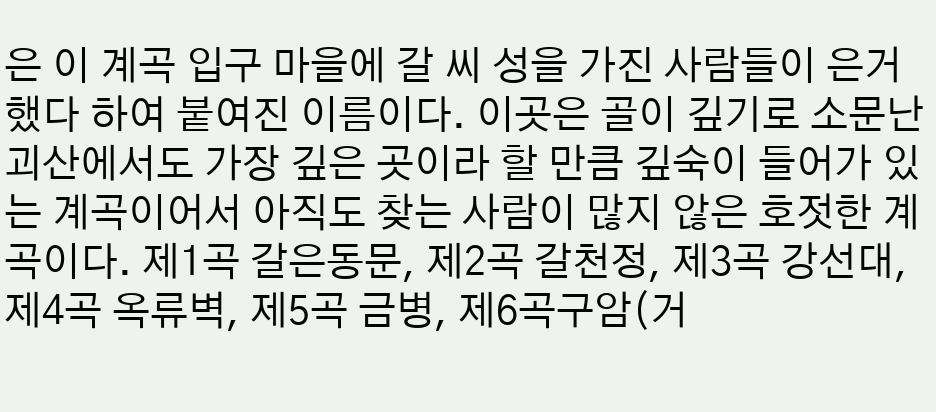은 이 계곡 입구 마을에 갈 씨 성을 가진 사람들이 은거했다 하여 붙여진 이름이다. 이곳은 골이 깊기로 소문난 괴산에서도 가장 깊은 곳이라 할 만큼 깊숙이 들어가 있는 계곡이어서 아직도 찾는 사람이 많지 않은 호젓한 계곡이다. 제1곡 갈은동문, 제2곡 갈천정, 제3곡 강선대, 제4곡 옥류벽, 제5곡 금병, 제6곡구암(거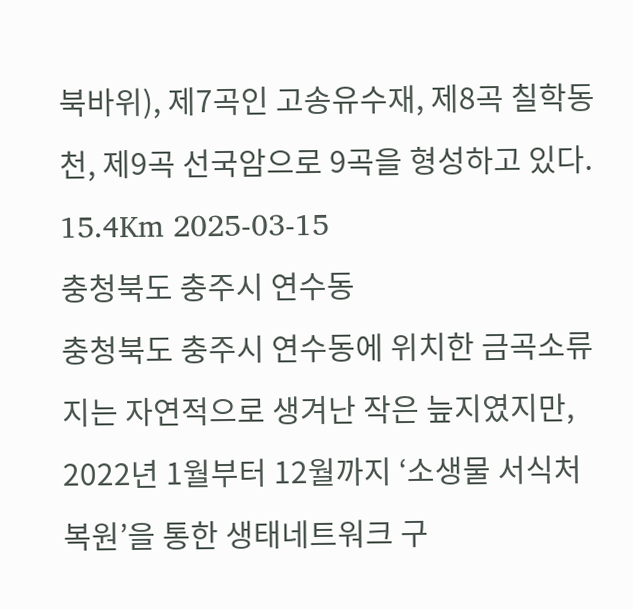북바위), 제7곡인 고송유수재, 제8곡 칠학동천, 제9곡 선국암으로 9곡을 형성하고 있다.
15.4Km 2025-03-15
충청북도 충주시 연수동
충청북도 충주시 연수동에 위치한 금곡소류지는 자연적으로 생겨난 작은 늪지였지만, 2022년 1월부터 12월까지 ‘소생물 서식처복원’을 통한 생태네트워크 구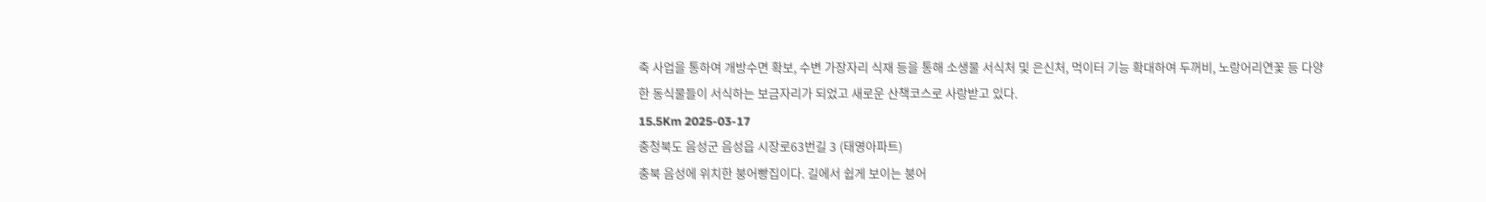축 사업을 통하여 개방수면 확보, 수변 가장자리 식재 등을 통해 소생물 서식처 및 은신처, 먹이터 기능 확대하여 두꺼비, 노랑어리연꽃 등 다양한 동식물들이 서식하는 보금자리가 되었고 새로운 산책코스로 사랑받고 있다.
15.5Km 2025-03-17
충청북도 음성군 음성읍 시장로63번길 3 (태영아파트)
충북 음성에 위치한 붕어빵집이다. 길에서 쉽게 보이는 붕어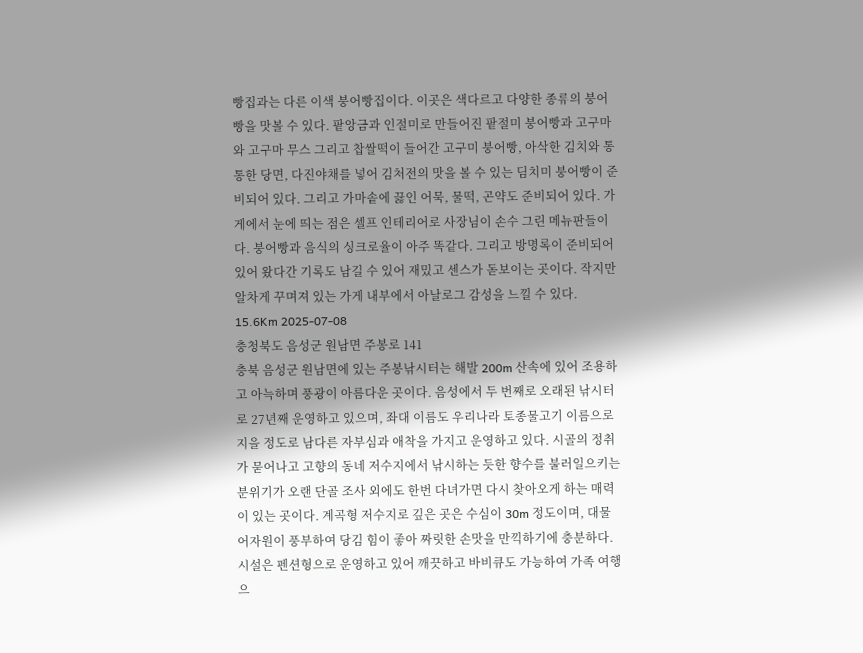빵집과는 다른 이색 붕어빵집이다. 이곳은 색다르고 다양한 종류의 붕어빵을 맛볼 수 있다. 팥앙금과 인절미로 만들어진 팥절미 붕어빵과 고구마와 고구마 무스 그리고 찹쌀떡이 들어간 고구미 붕어빵, 아삭한 김치와 통통한 당면, 다진야채를 넣어 김처전의 맛을 볼 수 있는 딤치미 붕어빵이 준비되어 있다. 그리고 가마솥에 끓인 어묵, 물떡, 곤약도 준비되어 있다. 가게에서 눈에 띄는 점은 셀프 인테리어로 사장님이 손수 그린 메뉴판들이다. 붕어빵과 음식의 싱크로율이 아주 똑같다. 그리고 방명록이 준비되어 있어 왔다간 기록도 남길 수 있어 재밌고 센스가 돋보이는 곳이다. 작지만 알차게 꾸며져 있는 가게 내부에서 아날로그 감성을 느낄 수 있다.
15.6Km 2025-07-08
충청북도 음성군 원남면 주봉로 141
충북 음성군 원남면에 있는 주봉낚시터는 해발 200m 산속에 있어 조용하고 아늑하며 풍광이 아름다운 곳이다. 음성에서 두 번째로 오래된 낚시터로 27년째 운영하고 있으며, 좌대 이름도 우리나라 토종물고기 이름으로 지을 정도로 남다른 자부심과 애착을 가지고 운영하고 있다. 시골의 정취가 묻어나고 고향의 동네 저수지에서 낚시하는 듯한 향수를 불러일으키는 분위기가 오랜 단골 조사 외에도 한번 다녀가면 다시 찾아오게 하는 매력이 있는 곳이다. 계곡형 저수지로 깊은 곳은 수심이 30m 정도이며, 대물 어자원이 풍부하여 당김 힘이 좋아 짜릿한 손맛을 만끽하기에 충분하다. 시설은 펜션형으로 운영하고 있어 깨끗하고 바비큐도 가능하여 가족 여행으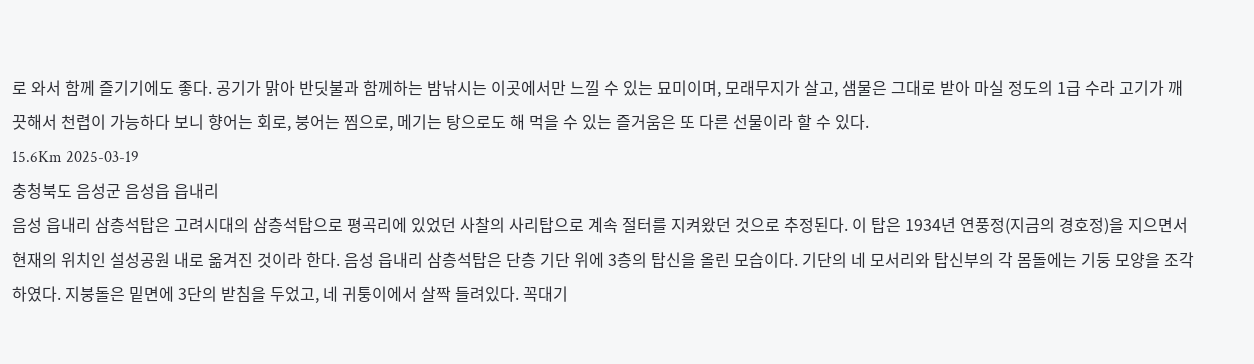로 와서 함께 즐기기에도 좋다. 공기가 맑아 반딧불과 함께하는 밤낚시는 이곳에서만 느낄 수 있는 묘미이며, 모래무지가 살고, 샘물은 그대로 받아 마실 정도의 1급 수라 고기가 깨끗해서 천렵이 가능하다 보니 향어는 회로, 붕어는 찜으로, 메기는 탕으로도 해 먹을 수 있는 즐거움은 또 다른 선물이라 할 수 있다.
15.6Km 2025-03-19
충청북도 음성군 음성읍 읍내리
음성 읍내리 삼층석탑은 고려시대의 삼층석탑으로 평곡리에 있었던 사찰의 사리탑으로 계속 절터를 지켜왔던 것으로 추정된다. 이 탑은 1934년 연풍정(지금의 경호정)을 지으면서 현재의 위치인 설성공원 내로 옮겨진 것이라 한다. 음성 읍내리 삼층석탑은 단층 기단 위에 3층의 탑신을 올린 모습이다. 기단의 네 모서리와 탑신부의 각 몸돌에는 기둥 모양을 조각하였다. 지붕돌은 밑면에 3단의 받침을 두었고, 네 귀퉁이에서 살짝 들려있다. 꼭대기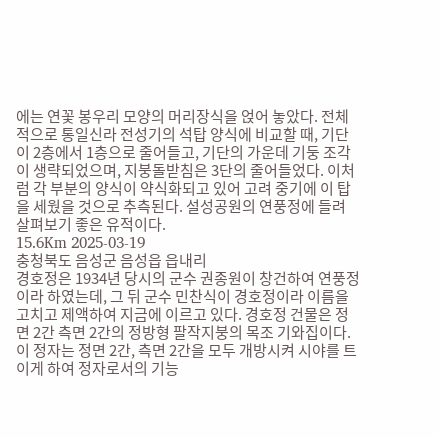에는 연꽃 봉우리 모양의 머리장식을 얹어 놓았다. 전체적으로 통일신라 전성기의 석탑 양식에 비교할 때, 기단이 2층에서 1층으로 줄어들고, 기단의 가운데 기둥 조각이 생략되었으며, 지붕돌받침은 3단의 줄어들었다. 이처럼 각 부분의 양식이 약식화되고 있어 고려 중기에 이 탑을 세웠을 것으로 추측된다. 설성공원의 연풍정에 들려 살펴보기 좋은 유적이다.
15.6Km 2025-03-19
충청북도 음성군 음성읍 읍내리
경호정은 1934년 당시의 군수 권종원이 창건하여 연풍정이라 하였는데, 그 뒤 군수 민찬식이 경호정이라 이름을 고치고 제액하여 지금에 이르고 있다. 경호정 건물은 정면 2간 측면 2간의 정방형 팔작지붕의 목조 기와집이다. 이 정자는 정면 2간, 측면 2간을 모두 개방시켜 시야를 트이게 하여 정자로서의 기능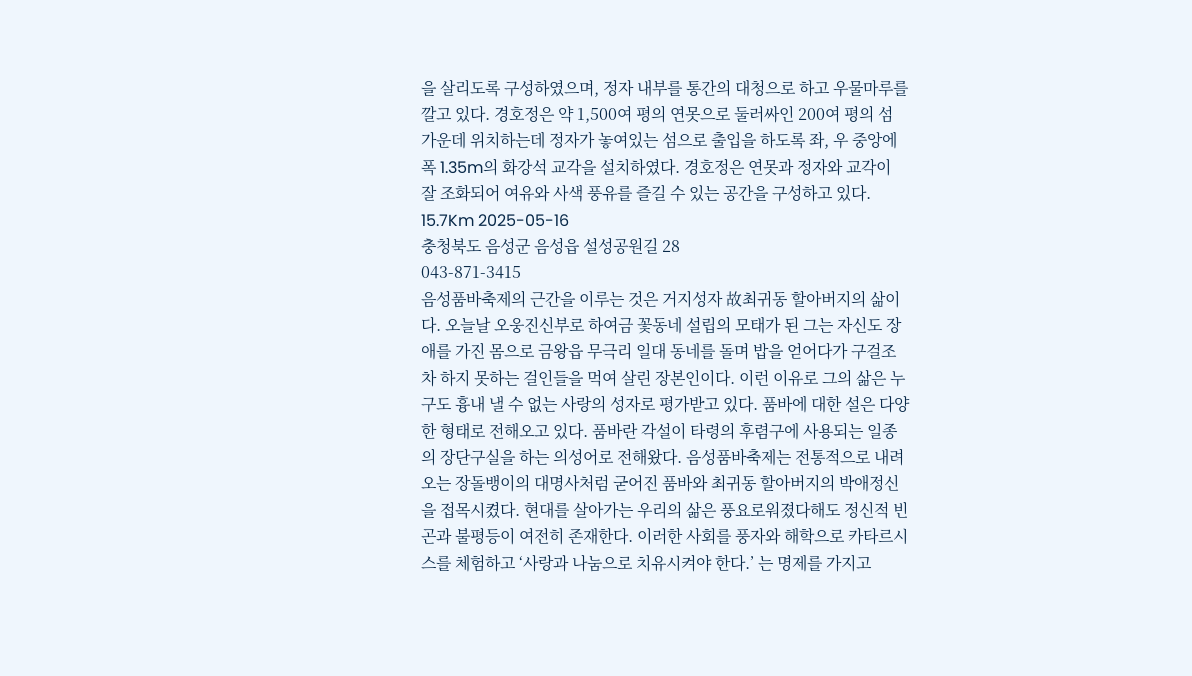을 살리도록 구성하였으며, 정자 내부를 통간의 대청으로 하고 우물마루를 깔고 있다. 경호정은 약 1,500여 평의 연못으로 둘러싸인 200여 평의 섬 가운데 위치하는데 정자가 놓여있는 섬으로 출입을 하도록 좌, 우 중앙에 폭 1.35m의 화강석 교각을 설치하였다. 경호정은 연못과 정자와 교각이 잘 조화되어 여유와 사색 풍유를 즐길 수 있는 공간을 구성하고 있다.
15.7Km 2025-05-16
충청북도 음성군 음성읍 설성공원길 28
043-871-3415
음성품바축제의 근간을 이루는 것은 거지성자 故최귀동 할아버지의 삶이다. 오늘날 오웅진신부로 하여금 꽃동네 설립의 모태가 된 그는 자신도 장애를 가진 몸으로 금왕읍 무극리 일대 동네를 돌며 밥을 얻어다가 구걸조차 하지 못하는 걸인들을 먹여 살린 장본인이다. 이런 이유로 그의 삶은 누구도 흉내 낼 수 없는 사랑의 성자로 평가받고 있다. 품바에 대한 설은 다양한 형태로 전해오고 있다. 품바란 각설이 타령의 후렴구에 사용되는 일종의 장단구실을 하는 의성어로 전해왔다. 음성품바축제는 전통적으로 내려오는 장돌뱅이의 대명사처럼 굳어진 품바와 최귀동 할아버지의 박애정신을 접목시켰다. 현대를 살아가는 우리의 삶은 풍요로워졌다해도 정신적 빈곤과 불평등이 여전히 존재한다. 이러한 사회를 풍자와 해학으로 카타르시스를 체험하고 ‘사랑과 나눔으로 치유시켜야 한다.’ 는 명제를 가지고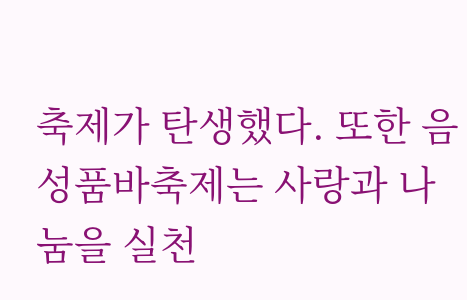축제가 탄생했다. 또한 음성품바축제는 사랑과 나눔을 실천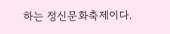하는 정신문화축제이다.